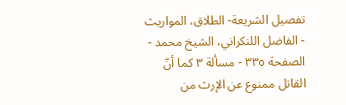تفصيل الشريعة- الطلاق، المواريث - الفاضل اللنكراني، الشيخ محمد - الصفحة ٣٣٥ - مسألة ٣ كما أنّ القاتل ممنوع عن الإرث من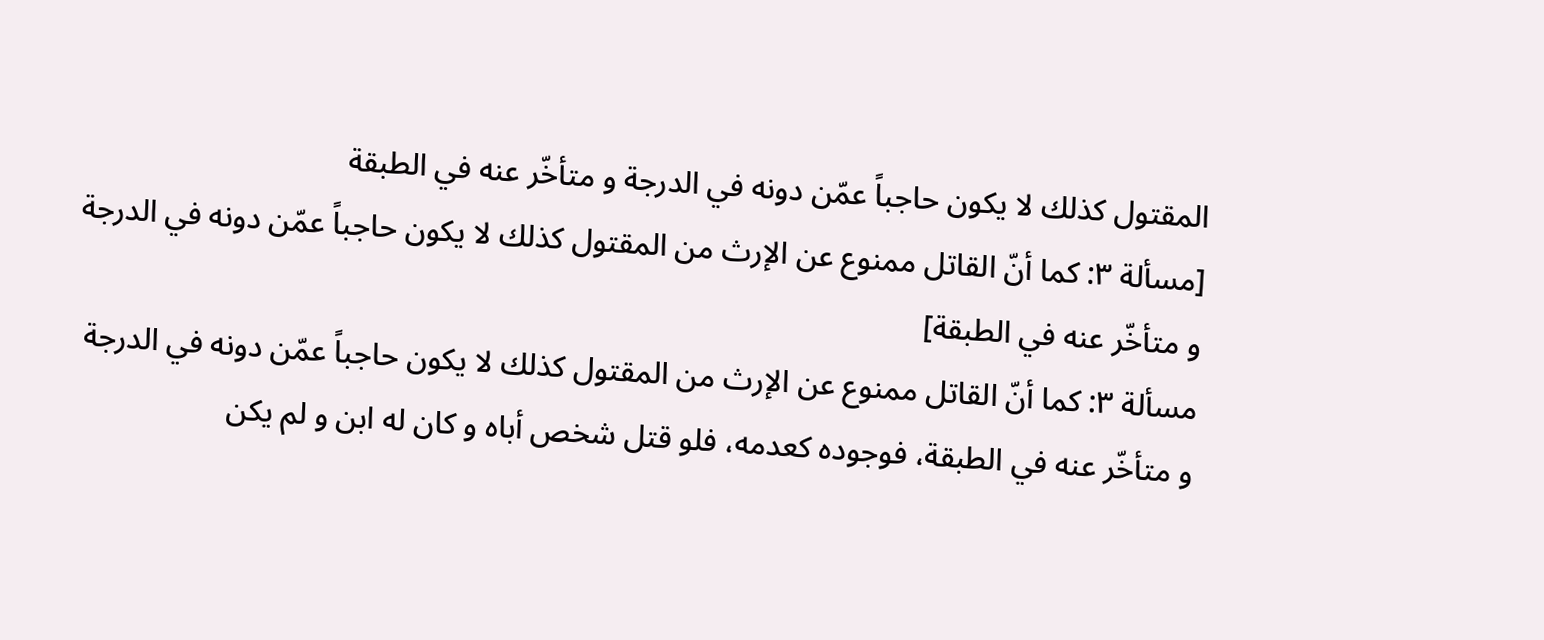المقتول كذلك لا يكون حاجباً عمّن دونه في الدرجة و متأخّر عنه في الطبقة
[مسألة ٣: كما أنّ القاتل ممنوع عن الإرث من المقتول كذلك لا يكون حاجباً عمّن دونه في الدرجة و متأخّر عنه في الطبقة]
مسألة ٣: كما أنّ القاتل ممنوع عن الإرث من المقتول كذلك لا يكون حاجباً عمّن دونه في الدرجة و متأخّر عنه في الطبقة، فوجوده كعدمه، فلو قتل شخص أباه و كان له ابن و لم يكن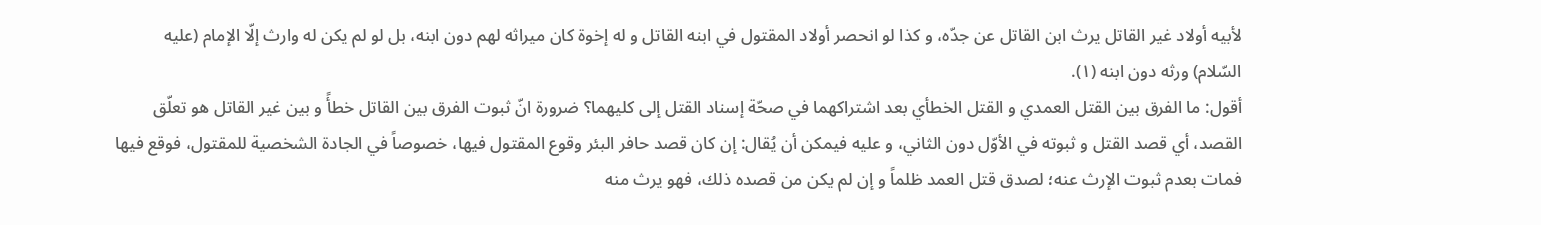لأبيه أولاد غير القاتل يرث ابن القاتل عن جدّه، و كذا لو انحصر أولاد المقتول في ابنه القاتل و له إخوة كان ميراثه لهم دون ابنه، بل لو لم يكن له وارث إلّا الإمام (عليه السّلام) ورثه دون ابنه (١).
أقول: ما الفرق بين القتل العمدي و القتل الخطأي بعد اشتراكهما في صحّة إسناد القتل إلى كليهما؟ ضرورة انّ ثبوت الفرق بين القاتل خطأً و بين غير القاتل هو تعلّق القصد، أي قصد القتل و ثبوته في الأوّل دون الثاني، و عليه فيمكن أن يُقال: إن كان قصد حافر البئر وقوع المقتول فيها، خصوصاً في الجادة الشخصية للمقتول، فوقع فيها فمات بعدم ثبوت الإرث عنه؛ لصدق قتل العمد ظلماً و إن لم يكن من قصده ذلك، فهو يرث منه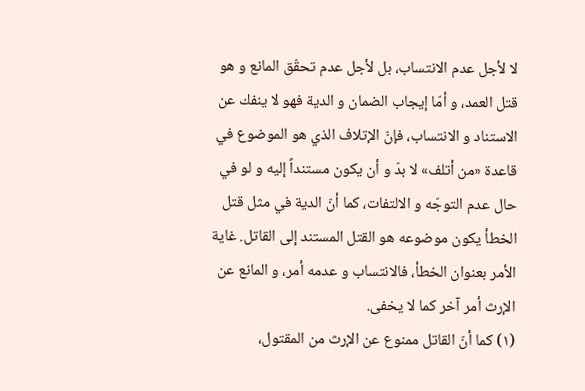لا لأجل عدم الانتساب، بل لأجل عدم تحقّق المانع و هو قتل العمد، و أمّا إيجاب الضمان و الدية فهو لا ينفك عن الاستناد و الانتساب، فإنّ الإتلاف الذي هو الموضوع في قاعدة «من أتلف» لا بدّ و أن يكون مستنداً إليه و لو في حال عدم التوجّه و الالتفات، كما أنّ الدية في مثل قتل الخطأ يكون موضوعه هو القتل المستند إلى القاتل. غاية الأمر بعنوان الخطأ، فالانتساب و عدمه أمر، و المانع عن الإرث أمر آخر كما لا يخفى.
(١) كما أنّ القاتل ممنوع عن الإرث من المقتول،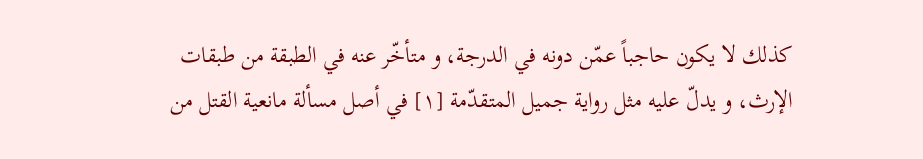كذلك لا يكون حاجباً عمّن دونه في الدرجة، و متأخّر عنه في الطبقة من طبقات الإرث، و يدلّ عليه مثل رواية جميل المتقدّمة [١] في أصل مسألة مانعية القتل من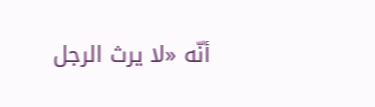أنّه «لا يرث الرجل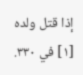إذا قتل ولده
[١] في ٣٣٠.